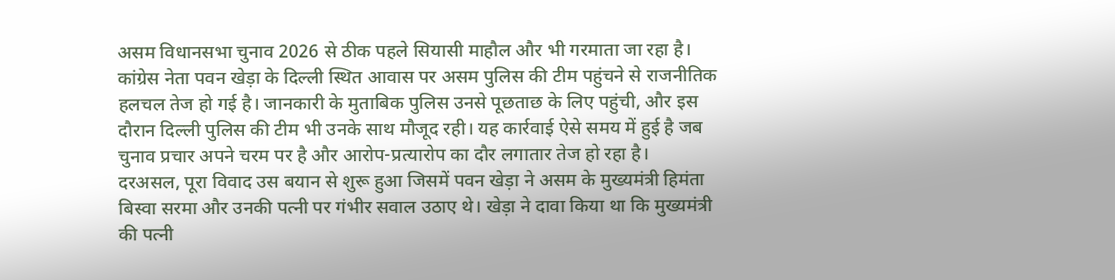असम विधानसभा चुनाव 2026 से ठीक पहले सियासी माहौल और भी गरमाता जा रहा है। कांग्रेस नेता पवन खेड़ा के दिल्ली स्थित आवास पर असम पुलिस की टीम पहुंचने से राजनीतिक हलचल तेज हो गई है। जानकारी के मुताबिक पुलिस उनसे पूछताछ के लिए पहुंची, और इस दौरान दिल्ली पुलिस की टीम भी उनके साथ मौजूद रही। यह कार्रवाई ऐसे समय में हुई है जब चुनाव प्रचार अपने चरम पर है और आरोप-प्रत्यारोप का दौर लगातार तेज हो रहा है।
दरअसल, पूरा विवाद उस बयान से शुरू हुआ जिसमें पवन खेड़ा ने असम के मुख्यमंत्री हिमंता बिस्वा सरमा और उनकी पत्नी पर गंभीर सवाल उठाए थे। खेड़ा ने दावा किया था कि मुख्यमंत्री की पत्नी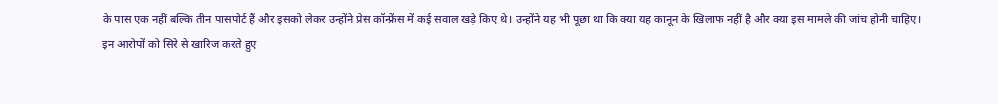के पास एक नहीं बल्कि तीन पासपोर्ट हैं और इसको लेकर उन्होंने प्रेस कॉन्फ्रेंस में कई सवाल खड़े किए थे। उन्होंने यह भी पूछा था कि क्या यह कानून के खिलाफ नहीं है और क्या इस मामले की जांच होनी चाहिए।
इन आरोपों को सिरे से खारिज करते हुए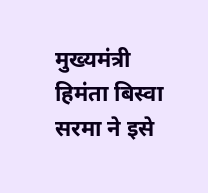मुख्यमंत्री हिमंता बिस्वा सरमा ने इसे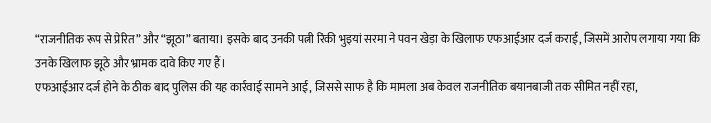“राजनीतिक रूप से प्रेरित” और “झूठा” बताया। इसके बाद उनकी पत्नी रिंकी भुइयां सरमा ने पवन खेड़ा के खिलाफ एफआईआर दर्ज कराई, जिसमें आरोप लगाया गया कि उनके खिलाफ झूठे और भ्रामक दावे किए गए हैं।
एफआईआर दर्ज होने के ठीक बाद पुलिस की यह कार्रवाई सामने आई, जिससे साफ है कि मामला अब केवल राजनीतिक बयानबाजी तक सीमित नहीं रहा,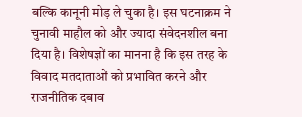बल्कि कानूनी मोड़ ले चुका है। इस घटनाक्रम ने चुनावी माहौल को और ज्यादा संवेदनशील बना दिया है। विशेषज्ञों का मानना है कि इस तरह के विवाद मतदाताओं को प्रभावित करने और राजनीतिक दबाव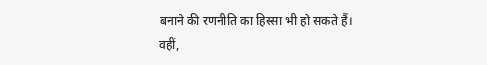बनाने की रणनीति का हिस्सा भी हो सकते हैं।
वहीं,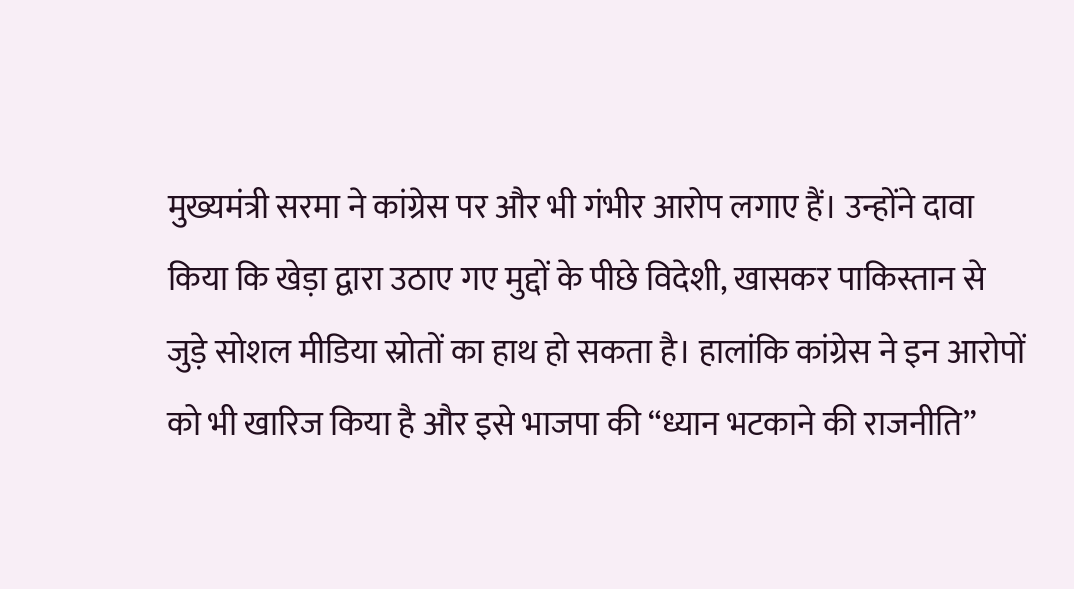मुख्यमंत्री सरमा ने कांग्रेस पर और भी गंभीर आरोप लगाए हैं। उन्होंने दावा किया कि खेड़ा द्वारा उठाए गए मुद्दों के पीछे विदेशी, खासकर पाकिस्तान से जुड़े सोशल मीडिया स्रोतों का हाथ हो सकता है। हालांकि कांग्रेस ने इन आरोपों को भी खारिज किया है और इसे भाजपा की “ध्यान भटकाने की राजनीति”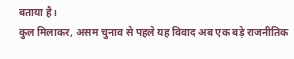बताया है।
कुल मिलाकर, असम चुनाव से पहले यह विवाद अब एक बड़े राजनीतिक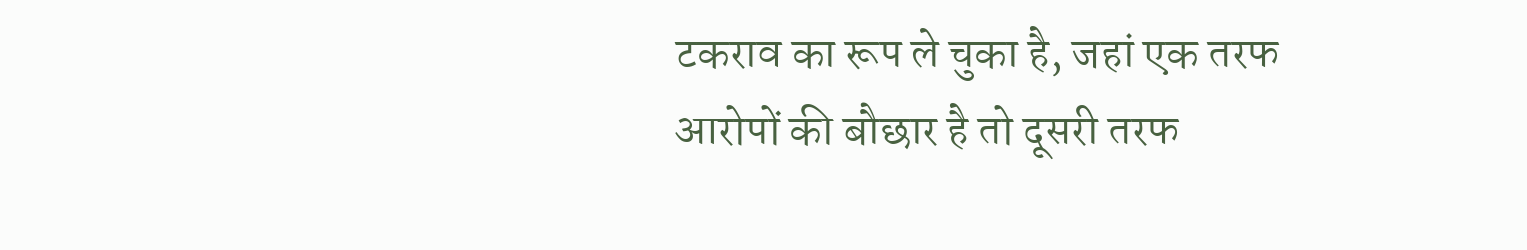टकराव का रूप ले चुका है, जहां एक तरफ आरोपों की बौछार है तो दूसरी तरफ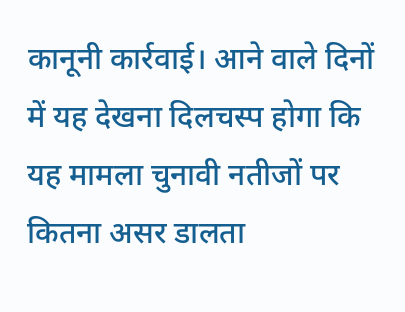कानूनी कार्रवाई। आने वाले दिनों में यह देखना दिलचस्प होगा कि यह मामला चुनावी नतीजों पर कितना असर डालता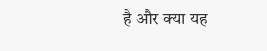है और क्या यह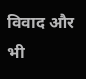विवाद और भी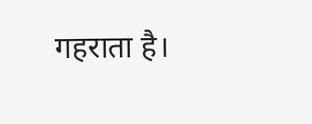गहराता है।